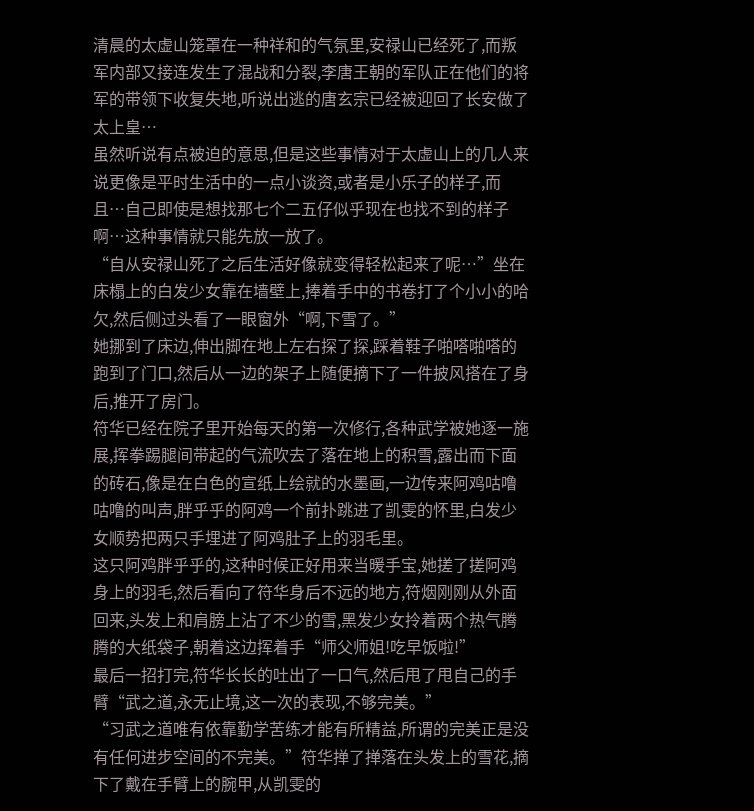清晨的太虚山笼罩在一种祥和的气氛里,安禄山已经死了,而叛军内部又接连发生了混战和分裂,李唐王朝的军队正在他们的将军的带领下收复失地,听说出逃的唐玄宗已经被迎回了长安做了太上皇…
虽然听说有点被迫的意思,但是这些事情对于太虚山上的几人来说更像是平时生活中的一点小谈资,或者是小乐子的样子,而且…自己即使是想找那七个二五仔似乎现在也找不到的样子啊…这种事情就只能先放一放了。
“自从安禄山死了之后生活好像就变得轻松起来了呢…”坐在床榻上的白发少女靠在墙壁上,捧着手中的书卷打了个小小的哈欠,然后侧过头看了一眼窗外“啊,下雪了。”
她挪到了床边,伸出脚在地上左右探了探,踩着鞋子啪嗒啪嗒的跑到了门口,然后从一边的架子上随便摘下了一件披风搭在了身后,推开了房门。
符华已经在院子里开始每天的第一次修行,各种武学被她逐一施展,挥拳踢腿间带起的气流吹去了落在地上的积雪,露出而下面的砖石,像是在白色的宣纸上绘就的水墨画,一边传来阿鸡咕噜咕噜的叫声,胖乎乎的阿鸡一个前扑跳进了凯雯的怀里,白发少女顺势把两只手埋进了阿鸡肚子上的羽毛里。
这只阿鸡胖乎乎的,这种时候正好用来当暖手宝,她搓了搓阿鸡身上的羽毛,然后看向了符华身后不远的地方,符烟刚刚从外面回来,头发上和肩膀上沾了不少的雪,黑发少女拎着两个热气腾腾的大纸袋子,朝着这边挥着手“师父师姐!吃早饭啦!”
最后一招打完,符华长长的吐出了一口气,然后甩了甩自己的手臂“武之道,永无止境,这一次的表现,不够完美。”
“习武之道唯有依靠勤学苦练才能有所精益,所谓的完美正是没有任何进步空间的不完美。”符华掸了掸落在头发上的雪花,摘下了戴在手臂上的腕甲,从凯雯的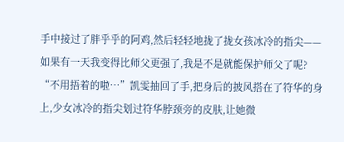手中接过了胖乎乎的阿鸡,然后轻轻地拢了拢女孩冰冷的指尖——
如果有一天我变得比师父更强了,我是不是就能保护师父了呢?
“不用捂着的啦…”凯雯抽回了手,把身后的披风搭在了符华的身上,少女冰冷的指尖划过符华脖颈旁的皮肤,让她微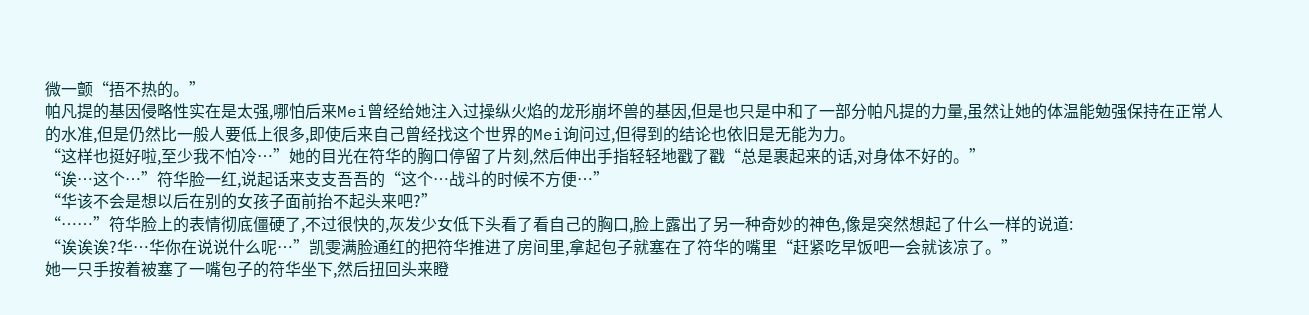微一颤“捂不热的。”
帕凡提的基因侵略性实在是太强,哪怕后来Mei曾经给她注入过操纵火焰的龙形崩坏兽的基因,但是也只是中和了一部分帕凡提的力量,虽然让她的体温能勉强保持在正常人的水准,但是仍然比一般人要低上很多,即使后来自己曾经找这个世界的Mei询问过,但得到的结论也依旧是无能为力。
“这样也挺好啦,至少我不怕冷…”她的目光在符华的胸口停留了片刻,然后伸出手指轻轻地戳了戳“总是裹起来的话,对身体不好的。”
“诶…这个…”符华脸一红,说起话来支支吾吾的“这个…战斗的时候不方便…”
“华该不会是想以后在别的女孩子面前抬不起头来吧?”
“……”符华脸上的表情彻底僵硬了,不过很快的,灰发少女低下头看了看自己的胸口,脸上露出了另一种奇妙的神色,像是突然想起了什么一样的说道:
“诶诶诶?华…华你在说说什么呢…”凯雯满脸通红的把符华推进了房间里,拿起包子就塞在了符华的嘴里“赶紧吃早饭吧一会就该凉了。”
她一只手按着被塞了一嘴包子的符华坐下,然后扭回头来瞪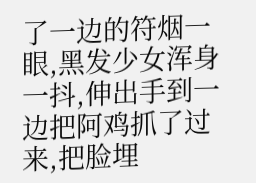了一边的符烟一眼,黑发少女浑身一抖,伸出手到一边把阿鸡抓了过来,把脸埋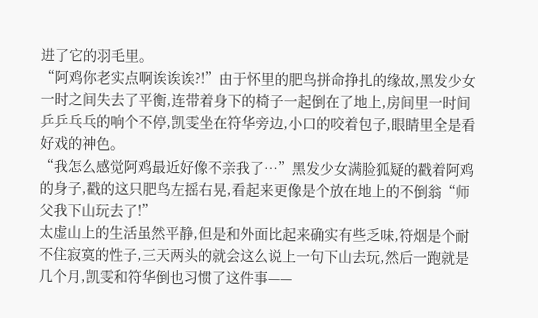进了它的羽毛里。
“阿鸡你老实点啊诶诶诶?!”由于怀里的肥鸟拼命挣扎的缘故,黑发少女一时之间失去了平衡,连带着身下的椅子一起倒在了地上,房间里一时间乒乒乓乓的响个不停,凯雯坐在符华旁边,小口的咬着包子,眼睛里全是看好戏的神色。
“我怎么感觉阿鸡最近好像不亲我了…”黑发少女满脸狐疑的戳着阿鸡的身子,戳的这只肥鸟左摇右晃,看起来更像是个放在地上的不倒翁“师父我下山玩去了!”
太虚山上的生活虽然平静,但是和外面比起来确实有些乏味,符烟是个耐不住寂寞的性子,三天两头的就会这么说上一句下山去玩,然后一跑就是几个月,凯雯和符华倒也习惯了这件事——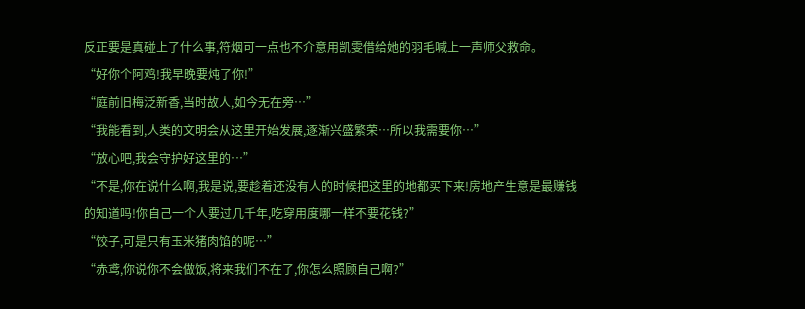反正要是真碰上了什么事,符烟可一点也不介意用凯雯借给她的羽毛喊上一声师父救命。
“好你个阿鸡!我早晚要炖了你!”
“庭前旧梅泛新香,当时故人,如今无在旁…”
“我能看到,人类的文明会从这里开始发展,逐渐兴盛繁荣…所以我需要你…”
“放心吧,我会守护好这里的…”
“不是,你在说什么啊,我是说,要趁着还没有人的时候把这里的地都买下来!房地产生意是最赚钱的知道吗!你自己一个人要过几千年,吃穿用度哪一样不要花钱?”
“饺子,可是只有玉米猪肉馅的呢…”
“赤鸢,你说你不会做饭,将来我们不在了,你怎么照顾自己啊?”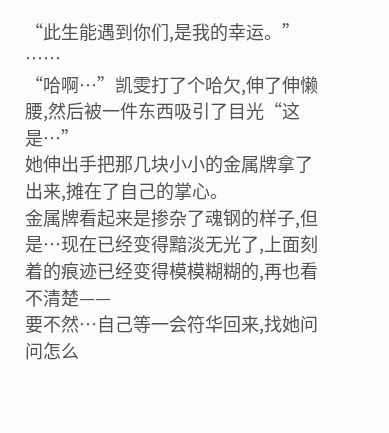“此生能遇到你们,是我的幸运。”
……
“哈啊…”凯雯打了个哈欠,伸了伸懒腰,然后被一件东西吸引了目光“这是…”
她伸出手把那几块小小的金属牌拿了出来,摊在了自己的掌心。
金属牌看起来是掺杂了魂钢的样子,但是…现在已经变得黯淡无光了,上面刻着的痕迹已经变得模模糊糊的,再也看不清楚——
要不然…自己等一会符华回来,找她问问怎么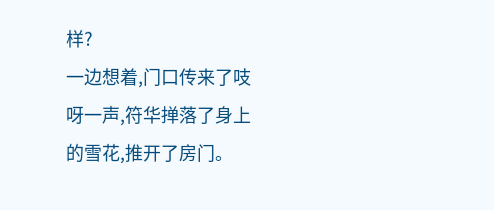样?
一边想着,门口传来了吱呀一声,符华掸落了身上的雪花,推开了房门。